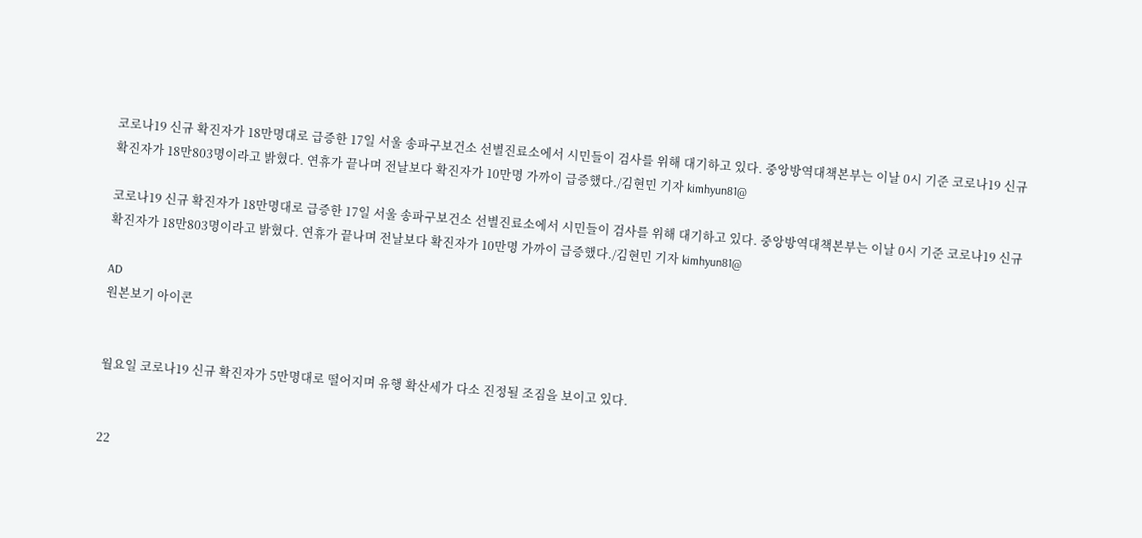코로나19 신규 확진자가 18만명대로 급증한 17일 서울 송파구보건소 선별진료소에서 시민들이 검사를 위해 대기하고 있다. 중앙방역대책본부는 이날 0시 기준 코로나19 신규 확진자가 18만803명이라고 밝혔다. 연휴가 끝나며 전날보다 확진자가 10만명 가까이 급증했다./김현민 기자 kimhyun81@

코로나19 신규 확진자가 18만명대로 급증한 17일 서울 송파구보건소 선별진료소에서 시민들이 검사를 위해 대기하고 있다. 중앙방역대책본부는 이날 0시 기준 코로나19 신규 확진자가 18만803명이라고 밝혔다. 연휴가 끝나며 전날보다 확진자가 10만명 가까이 급증했다./김현민 기자 kimhyun81@

AD
원본보기 아이콘


월요일 코로나19 신규 확진자가 5만명대로 떨어지며 유행 확산세가 다소 진정될 조짐을 보이고 있다.


22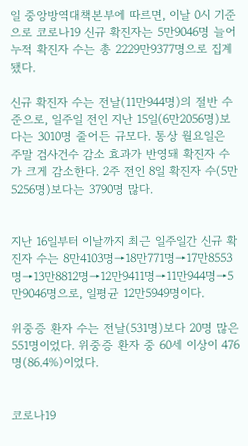일 중앙방역대책본부에 따르면, 이날 0시 기준으로 코로나19 신규 확진자는 5만9046명 늘어 누적 확진자 수는 총 2229만9377명으로 집계됐다.

신규 확진자 수는 전날(11만944명)의 절반 수준으로, 일주일 전인 지난 15일(6만2056명)보다는 3010명 줄어든 규모다. 통상 월요일은 주말 검사건수 감소 효과가 반영돼 확진자 수가 크게 감소한다. 2주 전인 8일 확진자 수(5만5256명)보다는 3790명 많다.


지난 16일부터 이날까지 최근 일주일간 신규 확진자 수는 8만4103명→18만771명→17만8553명→13만8812명→12만9411명→11만944명→5만9046명으로, 일평균 12만5949명이다.

위중증 환자 수는 전날(531명)보다 20명 많은 551명이었다. 위중증 환자 중 60세 이상이 476명(86.4%)이었다.


코로나19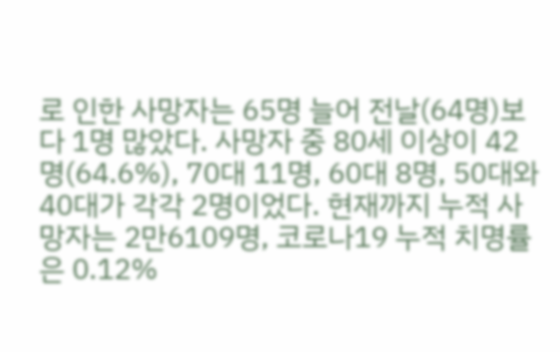로 인한 사망자는 65명 늘어 전날(64명)보다 1명 많았다. 사망자 중 80세 이상이 42명(64.6%), 70대 11명, 60대 8명, 50대와 40대가 각각 2명이었다. 현재까지 누적 사망자는 2만6109명, 코로나19 누적 치명률은 0.12%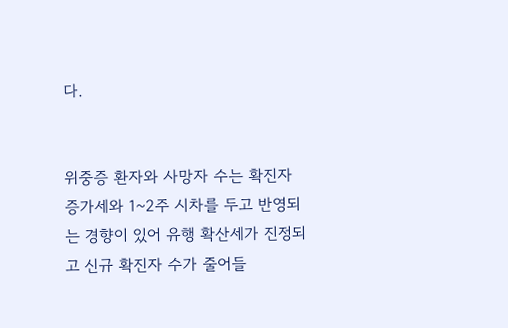다.


위중증 환자와 사망자 수는 확진자 증가세와 1~2주 시차를 두고 반영되는 경향이 있어 유행 확산세가 진정되고 신규 확진자 수가 줄어들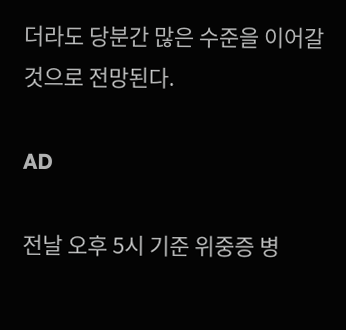더라도 당분간 많은 수준을 이어갈 것으로 전망된다.

AD

전날 오후 5시 기준 위중증 병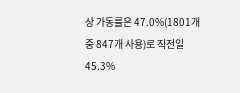상 가동률은 47.0%(1801개 중 847개 사용)로 직전일 45.3%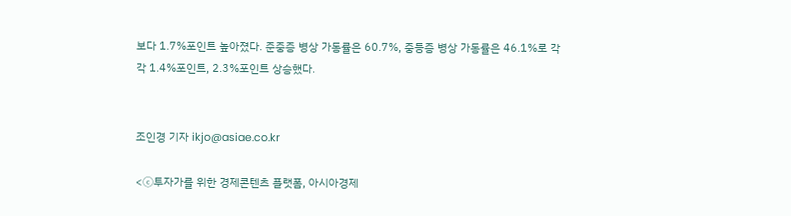보다 1.7%포인트 높아졌다. 준중증 병상 가동률은 60.7%, 중등증 병상 가동률은 46.1%로 각각 1.4%포인트, 2.3%포인트 상승했다.


조인경 기자 ikjo@asiae.co.kr

<ⓒ투자가를 위한 경제콘텐츠 플랫폼, 아시아경제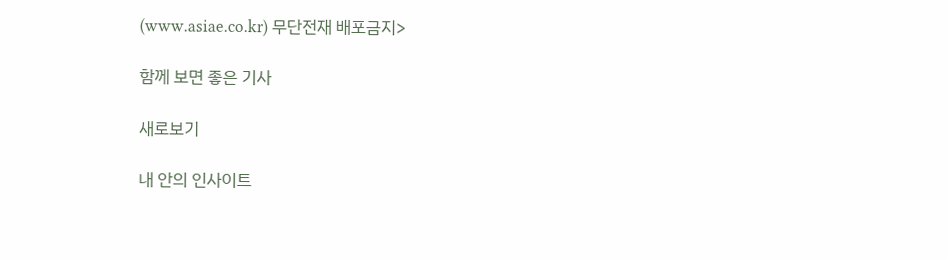(www.asiae.co.kr) 무단전재 배포금지>

함께 보면 좋은 기사

새로보기

내 안의 인사이트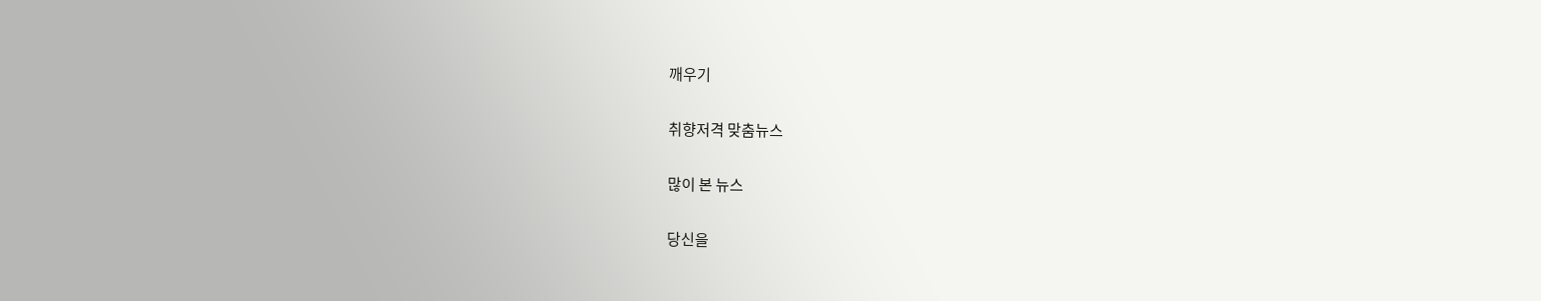깨우기

취향저격 맞춤뉴스

많이 본 뉴스

당신을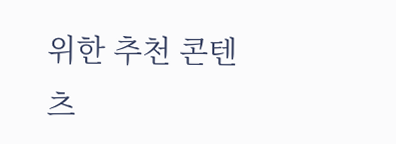위한 추천 콘텐츠